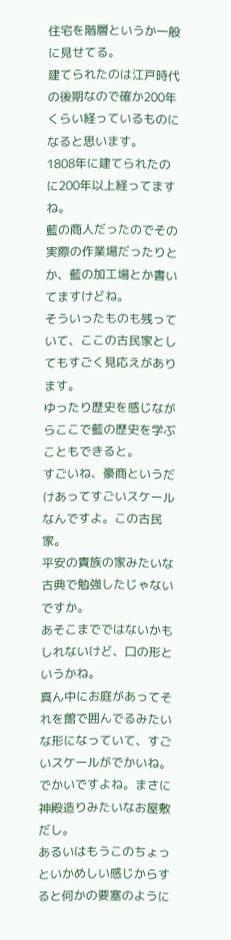住宅を階層というか一般に見せてる。
建てられたのは江戸時代の後期なので確か200年くらい経っているものになると思います。
1808年に建てられたのに200年以上経ってますね。
藍の商人だったのでその実際の作業場だったりとか、藍の加工場とか書いてますけどね。
そういったものも残っていて、ここの古民家としてもすごく見応えがあります。
ゆったり歴史を感じながらここで藍の歴史を学ぶこともできると。
すごいね、豪商というだけあってすごいスケールなんですよ。この古民家。
平安の貴族の家みたいな古典で勉強したじゃないですか。
あそこまでではないかもしれないけど、口の形というかね。
真ん中にお庭があってそれを館で囲んでるみたいな形になっていて、すごいスケールがでかいね。
でかいですよね。まさに神殿造りみたいなお屋敷だし。
あるいはもうこのちょっといかめしい感じからすると何かの要塞のように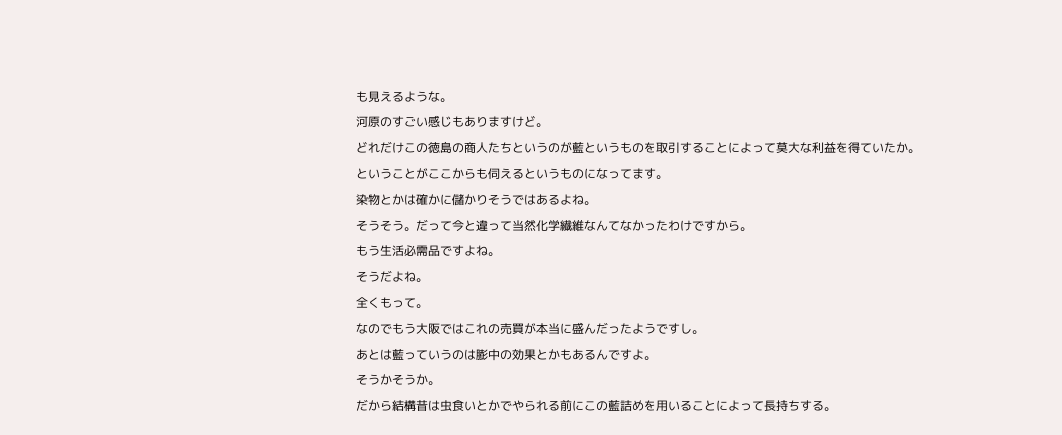も見えるような。
河原のすごい感じもありますけど。
どれだけこの徳島の商人たちというのが藍というものを取引することによって莫大な利益を得ていたか。
ということがここからも伺えるというものになってます。
染物とかは確かに儲かりそうではあるよね。
そうそう。だって今と違って当然化学繊維なんてなかったわけですから。
もう生活必需品ですよね。
そうだよね。
全くもって。
なのでもう大阪ではこれの売買が本当に盛んだったようですし。
あとは藍っていうのは膨中の効果とかもあるんですよ。
そうかそうか。
だから結構昔は虫食いとかでやられる前にこの藍詰めを用いることによって長持ちする。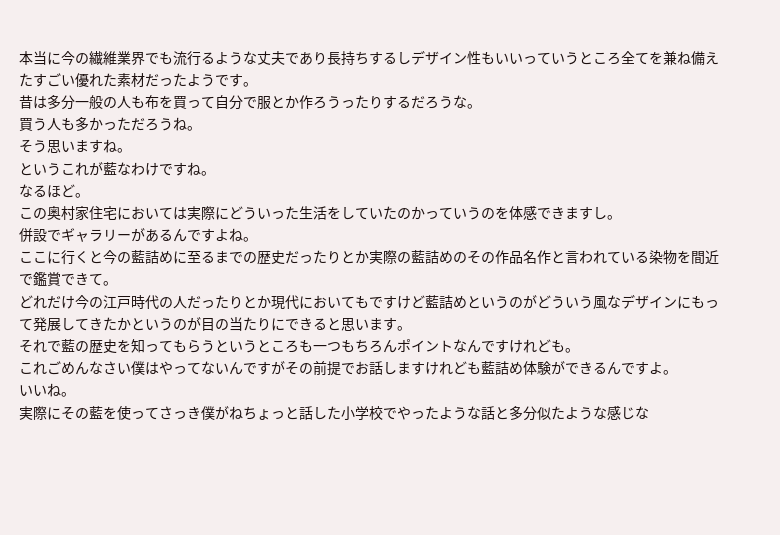本当に今の繊維業界でも流行るような丈夫であり長持ちするしデザイン性もいいっていうところ全てを兼ね備えたすごい優れた素材だったようです。
昔は多分一般の人も布を買って自分で服とか作ろうったりするだろうな。
買う人も多かっただろうね。
そう思いますね。
というこれが藍なわけですね。
なるほど。
この奥村家住宅においては実際にどういった生活をしていたのかっていうのを体感できますし。
併設でギャラリーがあるんですよね。
ここに行くと今の藍詰めに至るまでの歴史だったりとか実際の藍詰めのその作品名作と言われている染物を間近で鑑賞できて。
どれだけ今の江戸時代の人だったりとか現代においてもですけど藍詰めというのがどういう風なデザインにもって発展してきたかというのが目の当たりにできると思います。
それで藍の歴史を知ってもらうというところも一つもちろんポイントなんですけれども。
これごめんなさい僕はやってないんですがその前提でお話しますけれども藍詰め体験ができるんですよ。
いいね。
実際にその藍を使ってさっき僕がねちょっと話した小学校でやったような話と多分似たような感じな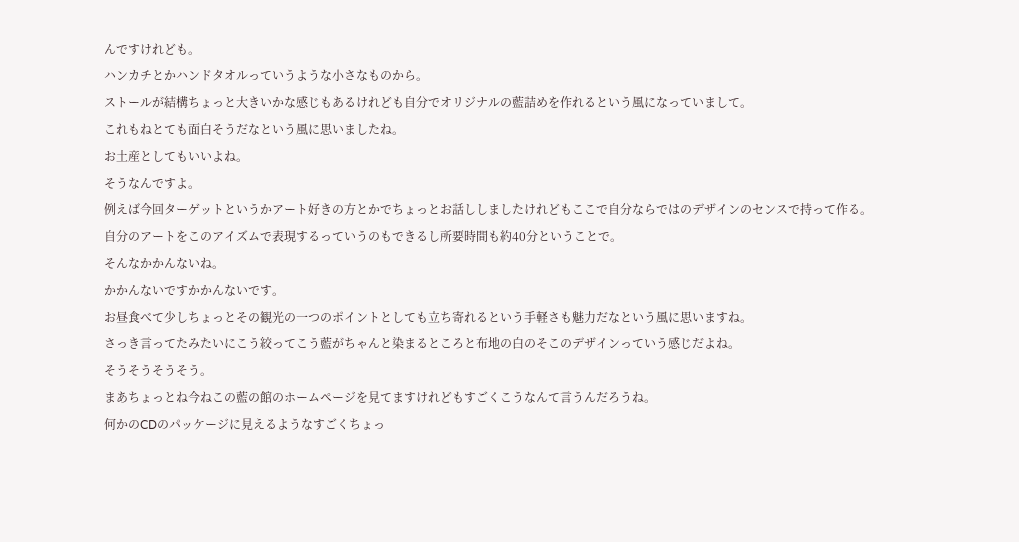んですけれども。
ハンカチとかハンドタオルっていうような小さなものから。
ストールが結構ちょっと大きいかな感じもあるけれども自分でオリジナルの藍詰めを作れるという風になっていまして。
これもねとても面白そうだなという風に思いましたね。
お土産としてもいいよね。
そうなんですよ。
例えば今回ターゲットというかアート好きの方とかでちょっとお話ししましたけれどもここで自分ならではのデザインのセンスで持って作る。
自分のアートをこのアイズムで表現するっていうのもできるし所要時間も約40分ということで。
そんなかかんないね。
かかんないですかかんないです。
お昼食べて少しちょっとその観光の一つのポイントとしても立ち寄れるという手軽さも魅力だなという風に思いますね。
さっき言ってたみたいにこう絞ってこう藍がちゃんと染まるところと布地の白のそこのデザインっていう感じだよね。
そうそうそうそう。
まあちょっとね今ねこの藍の館のホームページを見てますけれどもすごくこうなんて言うんだろうね。
何かのCDのパッケージに見えるようなすごくちょっ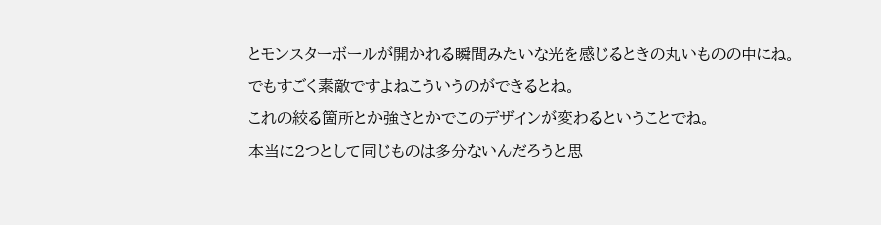とモンスターボールが開かれる瞬間みたいな光を感じるときの丸いものの中にね。
でもすごく素敵ですよねこういうのができるとね。
これの絞る箇所とか強さとかでこのデザインが変わるということでね。
本当に2つとして同じものは多分ないんだろうと思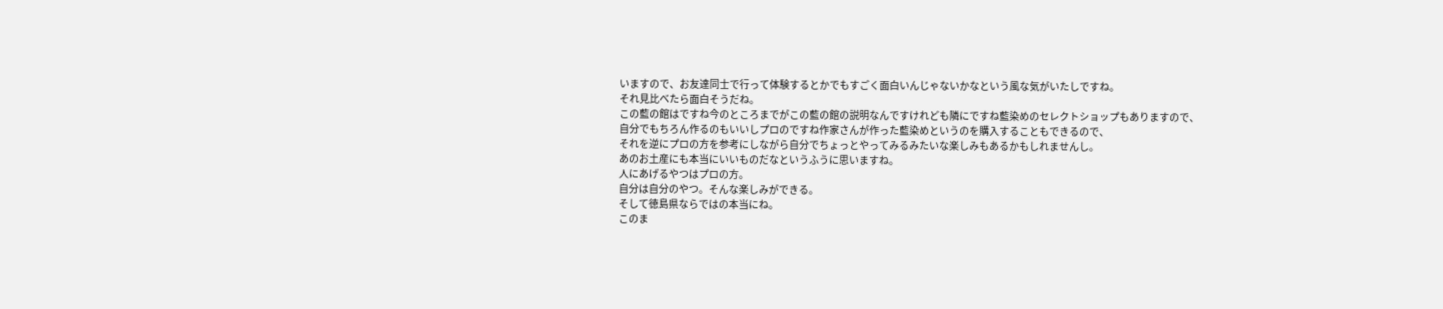いますので、お友達同士で行って体験するとかでもすごく面白いんじゃないかなという風な気がいたしですね。
それ見比べたら面白そうだね。
この藍の館はですね今のところまでがこの藍の館の説明なんですけれども隣にですね藍染めのセレクトショップもありますので、
自分でもちろん作るのもいいしプロのですね作家さんが作った藍染めというのを購入することもできるので、
それを逆にプロの方を参考にしながら自分でちょっとやってみるみたいな楽しみもあるかもしれませんし。
あのお土産にも本当にいいものだなというふうに思いますね。
人にあげるやつはプロの方。
自分は自分のやつ。そんな楽しみができる。
そして徳島県ならではの本当にね。
このま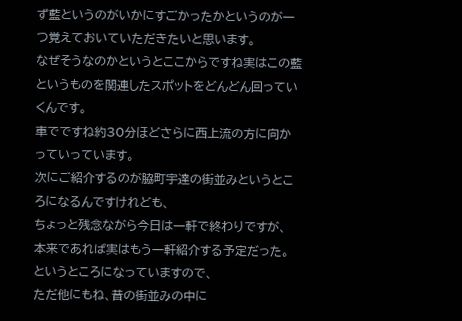ず藍というのがいかにすごかったかというのが一つ覚えておいていただきたいと思います。
なぜそうなのかというとここからですね実はこの藍というものを関連したスポットをどんどん回っていくんです。
車でですね約30分ほどさらに西上流の方に向かっていっています。
次にご紹介するのが脇町宇達の街並みというところになるんですけれども、
ちょっと残念ながら今日は一軒で終わりですが、
本来であれば実はもう一軒紹介する予定だった。
というところになっていますので、
ただ他にもね、昔の街並みの中に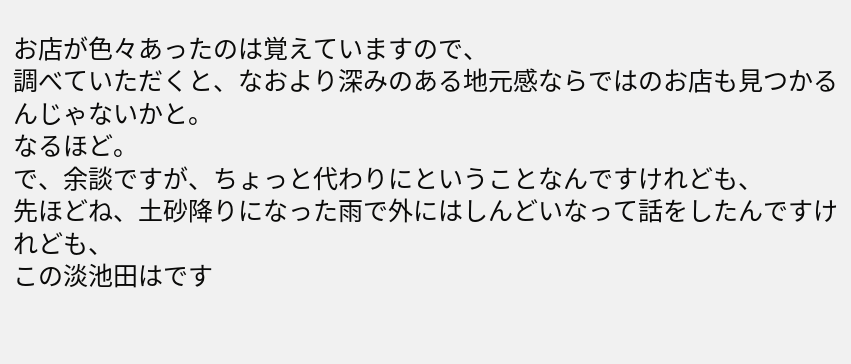お店が色々あったのは覚えていますので、
調べていただくと、なおより深みのある地元感ならではのお店も見つかるんじゃないかと。
なるほど。
で、余談ですが、ちょっと代わりにということなんですけれども、
先ほどね、土砂降りになった雨で外にはしんどいなって話をしたんですけれども、
この淡池田はです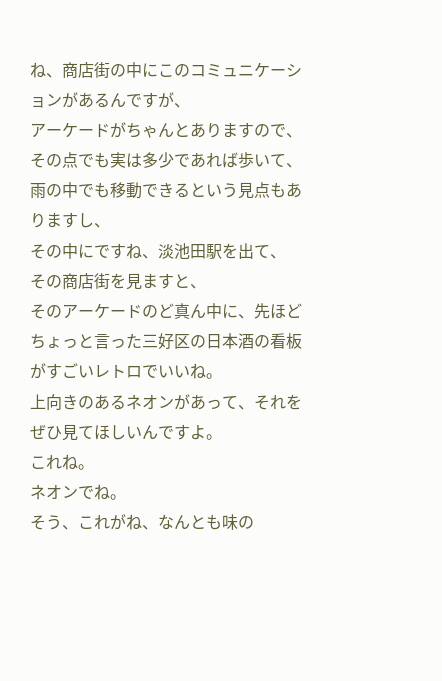ね、商店街の中にこのコミュニケーションがあるんですが、
アーケードがちゃんとありますので、
その点でも実は多少であれば歩いて、
雨の中でも移動できるという見点もありますし、
その中にですね、淡池田駅を出て、
その商店街を見ますと、
そのアーケードのど真ん中に、先ほどちょっと言った三好区の日本酒の看板がすごいレトロでいいね。
上向きのあるネオンがあって、それをぜひ見てほしいんですよ。
これね。
ネオンでね。
そう、これがね、なんとも味の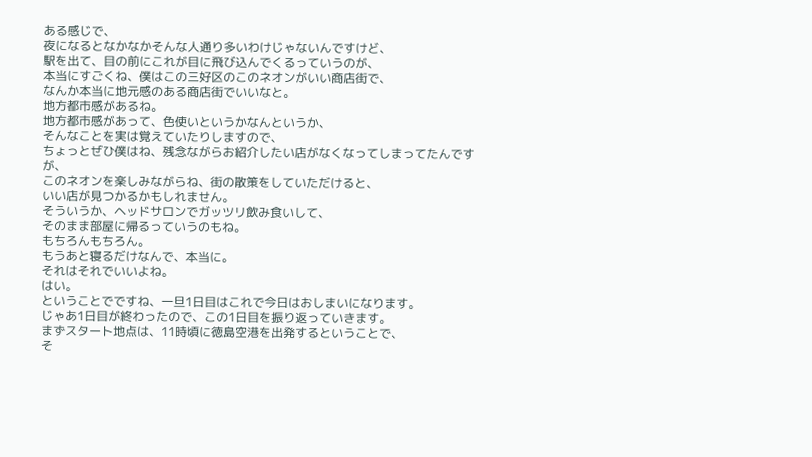ある感じで、
夜になるとなかなかそんな人通り多いわけじゃないんですけど、
駅を出て、目の前にこれが目に飛び込んでくるっていうのが、
本当にすごくね、僕はこの三好区のこのネオンがいい商店街で、
なんか本当に地元感のある商店街でいいなと。
地方都市感があるね。
地方都市感があって、色使いというかなんというか、
そんなことを実は覚えていたりしますので、
ちょっとぜひ僕はね、残念ながらお紹介したい店がなくなってしまってたんですが、
このネオンを楽しみながらね、街の散策をしていただけると、
いい店が見つかるかもしれません。
そういうか、ヘッドサロンでガッツリ飲み食いして、
そのまま部屋に帰るっていうのもね。
もちろんもちろん。
もうあと寝るだけなんで、本当に。
それはそれでいいよね。
はい。
ということでですね、一旦1日目はこれで今日はおしまいになります。
じゃあ1日目が終わったので、この1日目を振り返っていきます。
まずスタート地点は、11時頃に徳島空港を出発するということで、
そ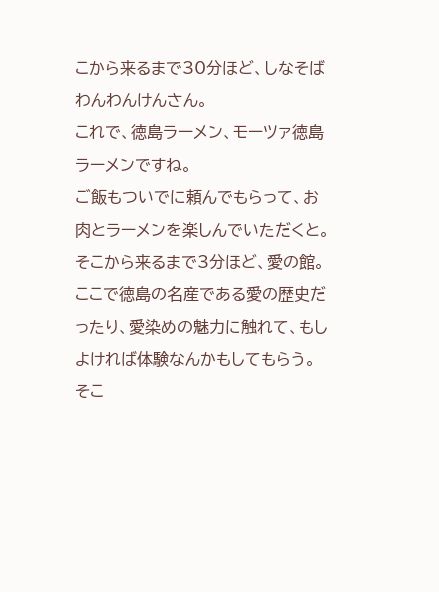こから来るまで30分ほど、しなそばわんわんけんさん。
これで、徳島ラーメン、モーツァ徳島ラーメンですね。
ご飯もついでに頼んでもらって、お肉とラーメンを楽しんでいただくと。
そこから来るまで3分ほど、愛の館。
ここで徳島の名産である愛の歴史だったり、愛染めの魅力に触れて、もしよければ体験なんかもしてもらう。
そこ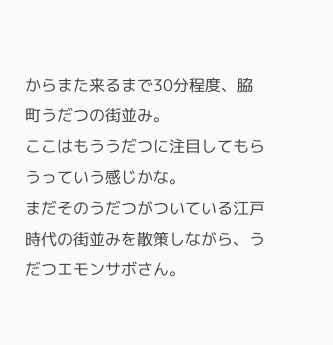からまた来るまで30分程度、脇町うだつの街並み。
ここはもううだつに注目してもらうっていう感じかな。
まだそのうだつがついている江戸時代の街並みを散策しながら、うだつエモンサボさん。